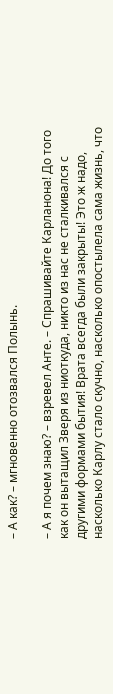– А как? – мгновенно отозвался Полынь.

– А я почем знаю? – взревел Анте. – Спрашивайте Карланона! До того как он вытащил Зверя из ниоткуда, никто из нас не сталкивался с другими формами бытия! Врата всегда были закрыты! Это ж надо, насколько Карлу стало скучно, насколько опостылела сама жизнь, что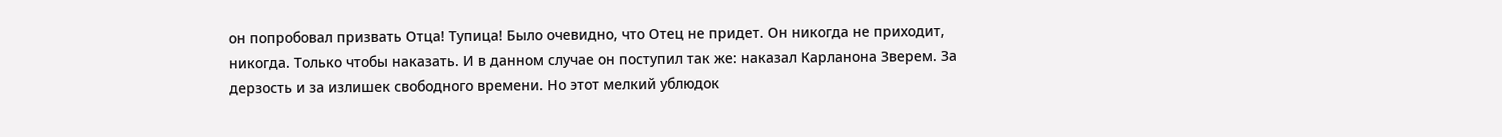он попробовал призвать Отца! Тупица! Было очевидно, что Отец не придет. Он никогда не приходит, никогда. Только чтобы наказать. И в данном случае он поступил так же: наказал Карланона Зверем. За дерзость и за излишек свободного времени. Но этот мелкий ублюдок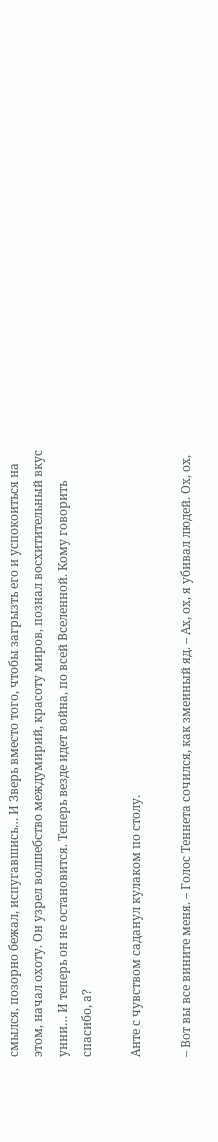смылся, позорно бежал, испугавшись… И Зверь вместо того, чтобы загрызть его и успокоиться на этом, начал охоту. Он узрел волшебство междумирий, красоту миров, познал восхитительный вкус унни… И теперь он не остановится. Теперь везде идет война, по всей Вселенной. Кому говорить спасибо, а?

Анте с чувством саданул кулаком по столу.

– Вот вы все вините меня. – Голос Теннета сочился, как змеиный яд. – Ах, ох, я убивал людей. Ох, ох,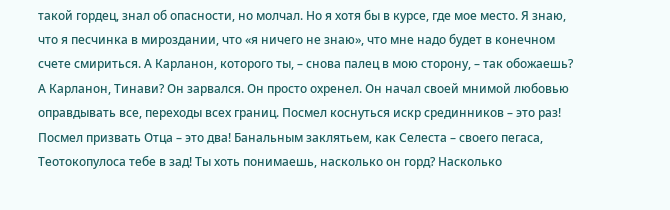такой гордец, знал об опасности, но молчал. Но я хотя бы в курсе, где мое место. Я знаю, что я песчинка в мироздании, что «я ничего не знаю», что мне надо будет в конечном счете смириться. А Карланон, которого ты, – снова палец в мою сторону, – так обожаешь? А Карланон, Тинави? Он зарвался. Он просто охренел. Он начал своей мнимой любовью оправдывать все, переходы всех границ. Посмел коснуться искр срединников – это раз! Посмел призвать Отца – это два! Банальным заклятьем, как Селеста – своего пегаса, Теотокопулоса тебе в зад! Ты хоть понимаешь, насколько он горд? Насколько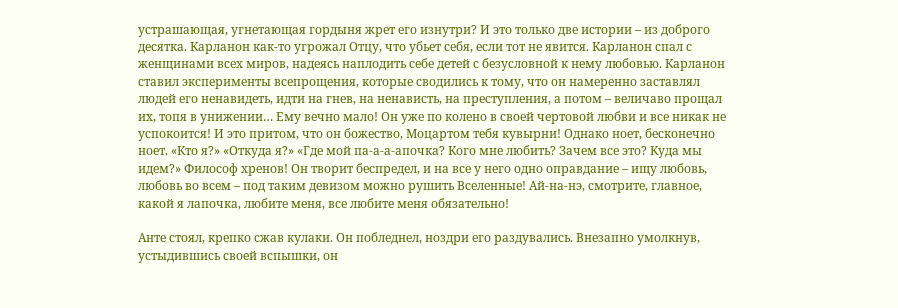устрашающая, угнетающая гордыня жрет его изнутри? И это только две истории – из доброго десятка. Карланон как-то угрожал Отцу, что убьет себя, если тот не явится. Карланон спал с женщинами всех миров, надеясь наплодить себе детей с безусловной к нему любовью. Карланон ставил эксперименты всепрощения, которые сводились к тому, что он намеренно заставлял людей его ненавидеть, идти на гнев, на ненависть, на преступления, а потом – величаво прощал их, топя в унижении… Ему вечно мало! Он уже по колено в своей чертовой любви и все никак не успокоится! И это притом, что он божество, Моцартом тебя кувырни! Однако ноет, бесконечно ноет. «Кто я?» «Откуда я?» «Где мой па-а-а-апочка? Кого мне любить? Зачем все это? Куда мы идем?» Философ хренов! Он творит беспредел, и на все у него одно оправдание – ищу любовь, любовь во всем – под таким девизом можно рушить Вселенные! Ай-на-нэ, смотрите, главное, какой я лапочка, любите меня, все любите меня обязательно!

Анте стоял, крепко сжав кулаки. Он побледнел, ноздри его раздувались. Внезапно умолкнув, устыдившись своей вспышки, он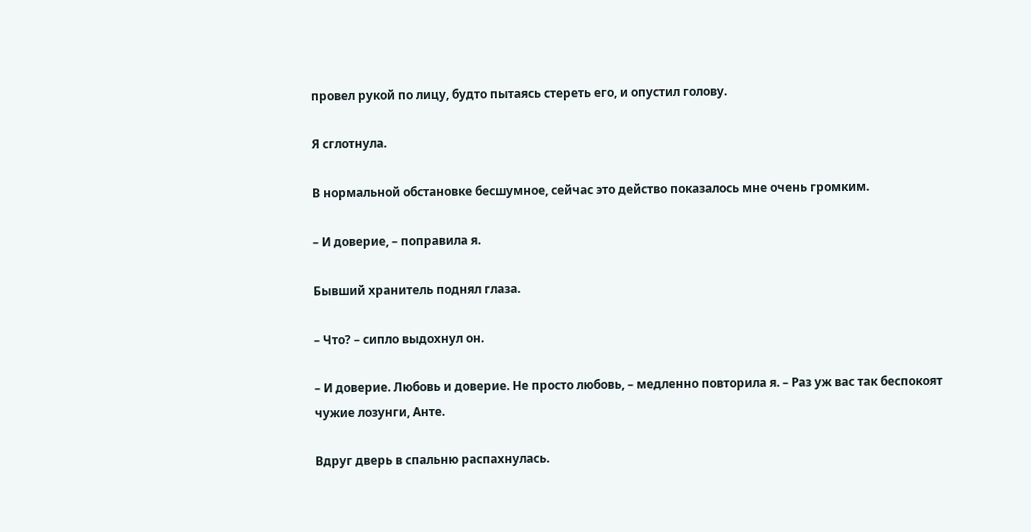провел рукой по лицу, будто пытаясь стереть его, и опустил голову.

Я сглотнула.

В нормальной обстановке бесшумное, сейчас это действо показалось мне очень громким.

– И доверие, – поправила я.

Бывший хранитель поднял глаза.

– Что? – сипло выдохнул он.

– И доверие. Любовь и доверие. Не просто любовь, – медленно повторила я. – Раз уж вас так беспокоят чужие лозунги, Анте.

Вдруг дверь в спальню распахнулась.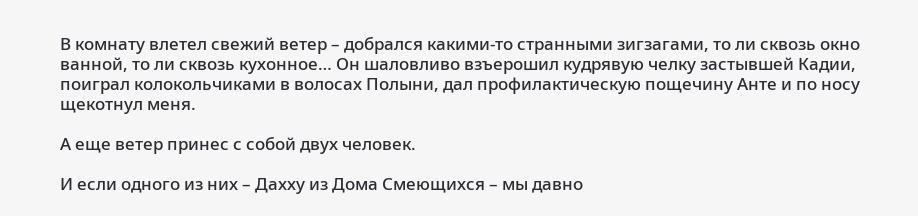В комнату влетел свежий ветер – добрался какими-то странными зигзагами, то ли сквозь окно ванной, то ли сквозь кухонное… Он шаловливо взъерошил кудрявую челку застывшей Кадии, поиграл колокольчиками в волосах Полыни, дал профилактическую пощечину Анте и по носу щекотнул меня.

А еще ветер принес с собой двух человек.

И если одного из них – Дахху из Дома Смеющихся – мы давно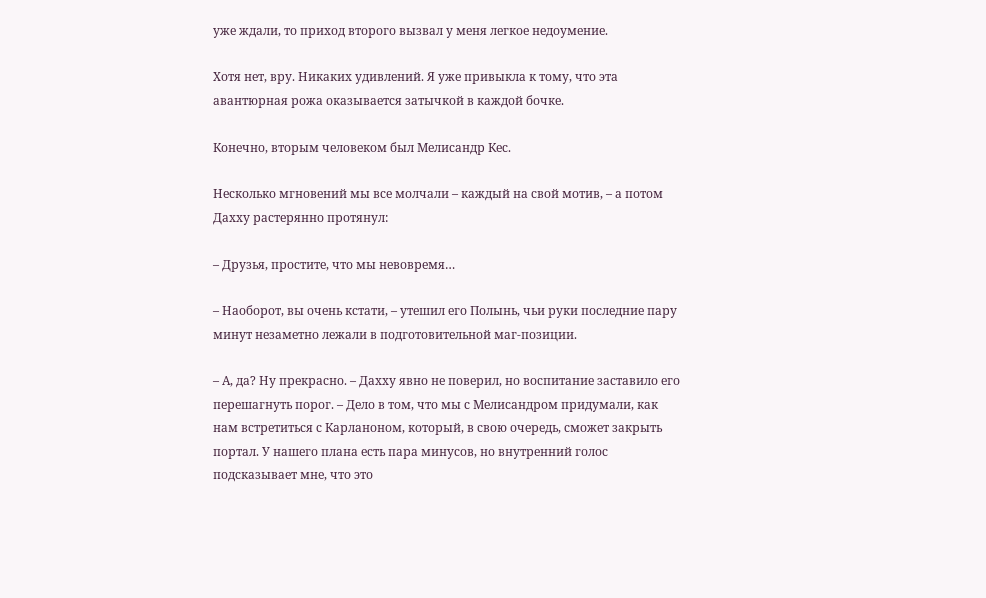уже ждали, то приход второго вызвал у меня легкое недоумение.

Хотя нет, вру. Никаких удивлений. Я уже привыкла к тому, что эта авантюрная рожа оказывается затычкой в каждой бочке.

Конечно, вторым человеком был Мелисандр Кес.

Несколько мгновений мы все молчали – каждый на свой мотив, – а потом Дахху растерянно протянул:

– Друзья, простите, что мы невовремя…

– Наоборот, вы очень кстати, – утешил его Полынь, чьи руки последние пару минут незаметно лежали в подготовительной маг-позиции.

– А, да? Ну прекрасно. – Дахху явно не поверил, но воспитание заставило его перешагнуть порог. – Дело в том, что мы с Мелисандром придумали, как нам встретиться с Карланоном, который, в свою очередь, сможет закрыть портал. У нашего плана есть пара минусов, но внутренний голос подсказывает мне, что это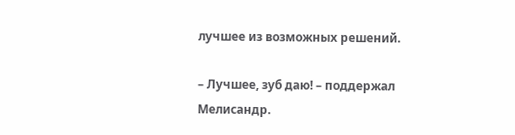лучшее из возможных решений.

– Лучшее, зуб даю! – поддержал Мелисандр.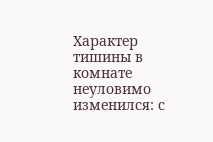Характер тишины в комнате неуловимо изменился: с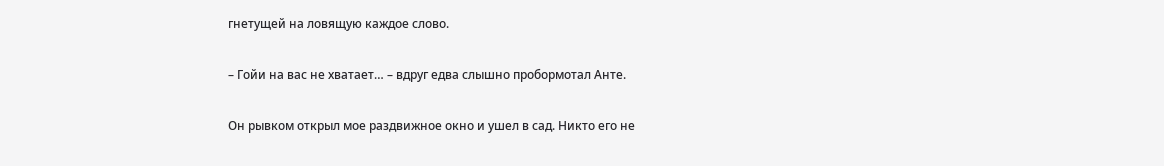гнетущей на ловящую каждое слово.

– Гойи на вас не хватает… – вдруг едва слышно пробормотал Анте.

Он рывком открыл мое раздвижное окно и ушел в сад. Никто его не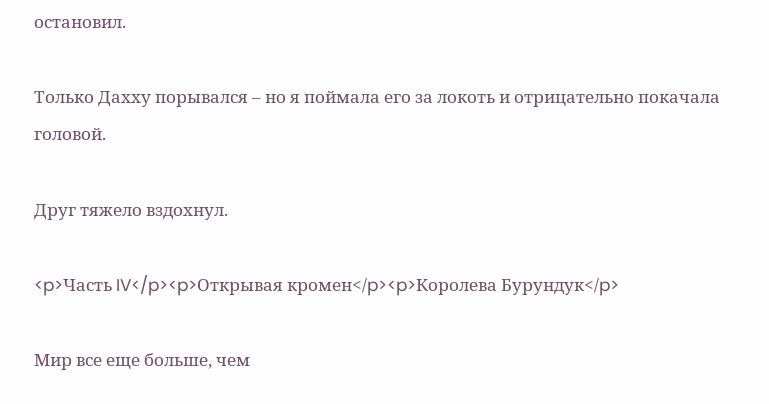остановил.

Только Дахху порывался – но я поймала его за локоть и отрицательно покачала головой.

Друг тяжело вздохнул.

<p>Часть IV</p><p>Открывая кромен</p><p>Королева Бурундук</p>

Мир все еще больше, чем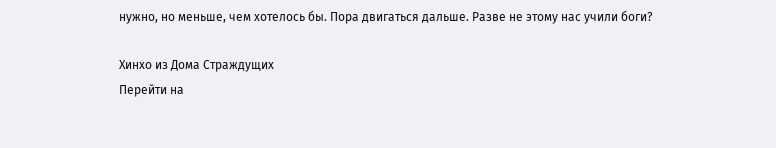нужно, но меньше, чем хотелось бы. Пора двигаться дальше. Разве не этому нас учили боги?

Хинхо из Дома Страждущих
Перейти на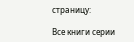страницу:

Все книги серии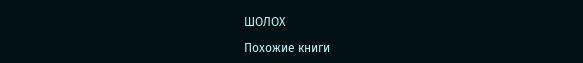ШОЛОХ

Похожие книги